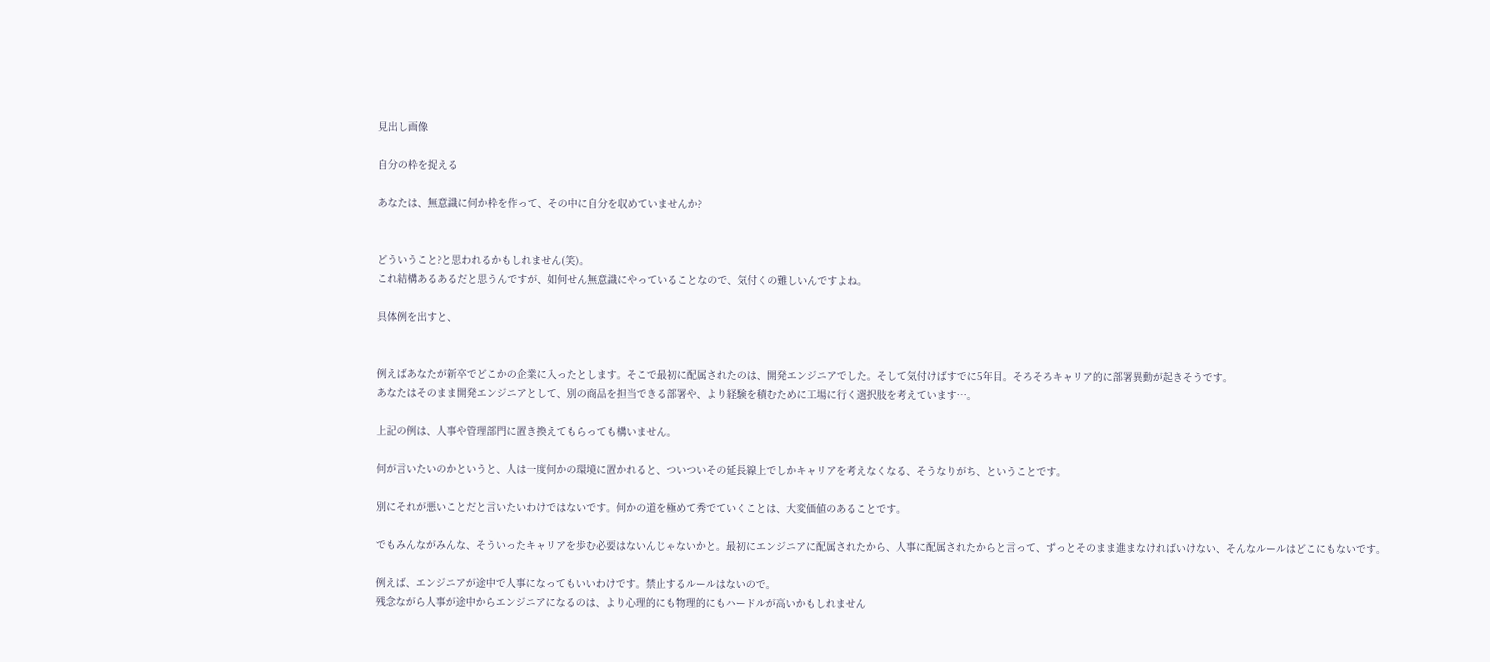見出し画像

自分の枠を捉える

あなたは、無意識に何か枠を作って、その中に自分を収めていませんか?


どういうこと?と思われるかもしれません(笑)。
これ結構あるあるだと思うんですが、如何せん無意識にやっていることなので、気付くの難しいんですよね。

具体例を出すと、


例えばあなたが新卒でどこかの企業に入ったとします。そこで最初に配属されたのは、開発エンジニアでした。そして気付けばすでに5年目。そろそろキャリア的に部署異動が起きそうです。
あなたはそのまま開発エンジニアとして、別の商品を担当できる部署や、より経験を積むために工場に行く選択肢を考えています…。

上記の例は、人事や管理部門に置き換えてもらっても構いません。

何が言いたいのかというと、人は一度何かの環境に置かれると、ついついその延長線上でしかキャリアを考えなくなる、そうなりがち、ということです。

別にそれが悪いことだと言いたいわけではないです。何かの道を極めて秀でていくことは、大変価値のあることです。

でもみんながみんな、そういったキャリアを歩む必要はないんじゃないかと。最初にエンジニアに配属されたから、人事に配属されたからと言って、ずっとそのまま進まなければいけない、そんなルールはどこにもないです。

例えば、エンジニアが途中で人事になってもいいわけです。禁止するルールはないので。
残念ながら人事が途中からエンジニアになるのは、より心理的にも物理的にもハードルが高いかもしれません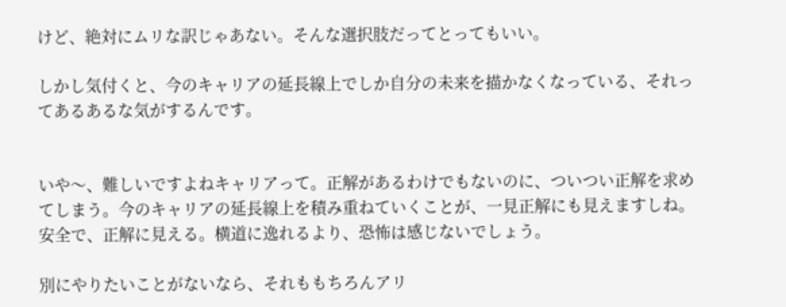けど、絶対にムリな訳じゃあない。そんな選択肢だってとってもいい。

しかし気付くと、今のキャリアの延長線上でしか自分の未来を描かなくなっている、それってあるあるな気がするんです。


いや〜、難しいですよねキャリアって。正解があるわけでもないのに、ついつい正解を求めてしまう。今のキャリアの延長線上を積み重ねていくことが、一見正解にも見えますしね。安全で、正解に見える。横道に逸れるより、恐怖は感じないでしょう。

別にやりたいことがないなら、それももちろんアリ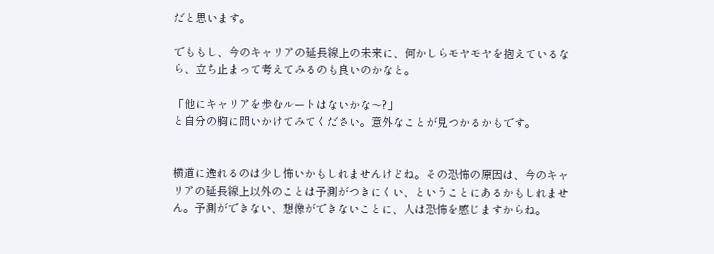だと思います。

でももし、今のキャリアの延長線上の未来に、何かしらモヤモヤを抱えているなら、立ち止まって考えてみるのも良いのかなと。

「他にキャリアを歩むルートはないかな〜?」
と自分の胸に問いかけてみてください。意外なことが見つかるかもです。


横道に逸れるのは少し怖いかもしれませんけどね。その恐怖の原因は、今のキャリアの延長線上以外のことは予測がつきにくい、ということにあるかもしれません。予測ができない、想像ができないことに、人は恐怖を感じますからね。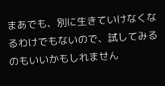まあでも、別に生きていけなくなるわけでもないので、試してみるのもいいかもしれません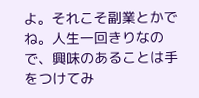よ。それこそ副業とかでね。人生一回きりなので、興味のあることは手をつけてみ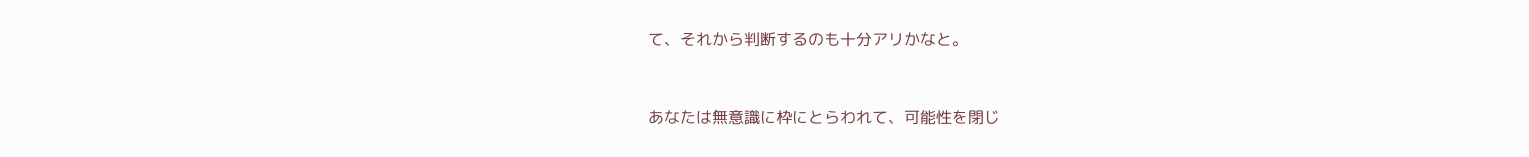て、それから判断するのも十分アリかなと。


あなたは無意識に枠にとらわれて、可能性を閉じ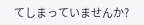てしまっていませんか?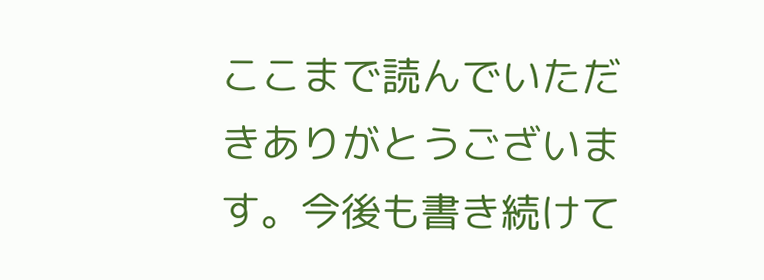ここまで読んでいただきありがとうございます。今後も書き続けて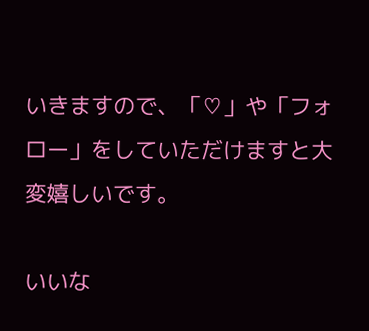いきますので、「♡」や「フォロー」をしていただけますと大変嬉しいです。

いいな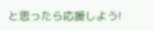と思ったら応援しよう!